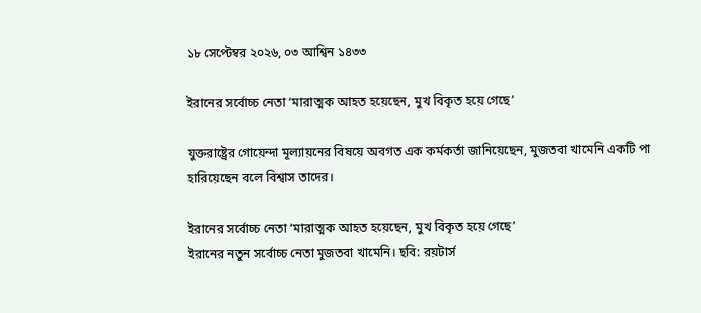১৮ সেপ্টেম্বর ২০২৬, ০৩ আশ্বিন ১৪৩৩

ইরানের সর্বোচ্চ নেতা ‘মারাত্মক আহত হয়েছেন, মুখ বিকৃত হয়ে গেছে’

যুক্তরাষ্ট্রের গোয়েন্দা মূল্যায়নের বিষয়ে অবগত এক কর্মকর্তা জানিয়েছেন, মুজতবা খামেনি একটি পা হারিয়েছেন বলে বিশ্বাস তাদের।

ইরানের সর্বোচ্চ নেতা ‘মারাত্মক আহত হয়েছেন, মুখ বিকৃত হয়ে গেছে’
ইরানের নতুন সর্বোচ্চ নেতা মুজতবা খামেনি। ছবি: রয়টার্স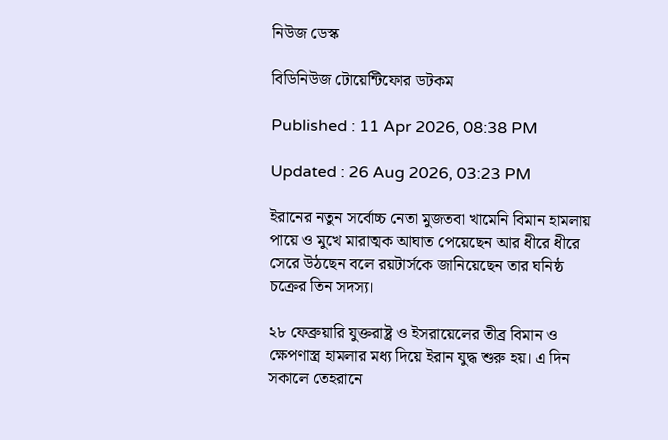নিউজ ডেস্ক

বিডিনিউজ টোয়েন্টিফোর ডটকম

Published : 11 Apr 2026, 08:38 PM

Updated : 26 Aug 2026, 03:23 PM

ইরানের নতুন সর্বোচ্চ নেতা মুজতবা খামেনি বিমান হামলায় পায়ে ও মুখে মারাত্মক আঘাত পেয়েছেন আর ধীরে ধীরে সেরে উঠছেন বলে রয়টার্সকে জানিয়েছেন তার ঘনিষ্ঠ চক্রের তিন সদস্য।

২৮ ফেব্রুয়ারি যুক্তরাষ্ট্র ও ইসরায়েলের তীব্র বিমান ও ক্ষেপণাস্ত্র হামলার মধ্য দিয়ে ইরান যুদ্ধ শুরু হয়। এ দিন সকালে তেহরানে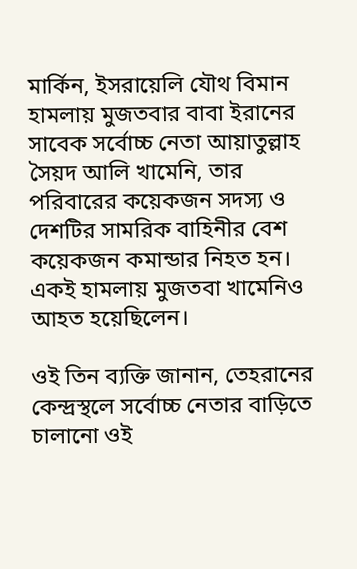মার্কিন, ইসরায়েলি যৌথ বিমান হামলায় মুজতবার বাবা ইরানের সাবেক সর্বোচ্চ নেতা আয়াতুল্লাহ সৈয়দ আলি খামেনি, তার পরিবারের কয়েকজন সদস্য ও দেশটির সামরিক বাহিনীর বেশ কয়েকজন কমান্ডার নিহত হন। একই হামলায় মুজতবা খামেনিও আহত হয়েছিলেন।

ওই তিন ব্যক্তি জানান, তেহরানের কেন্দ্রস্থলে সর্বোচ্চ নেতার বাড়িতে চালানো ওই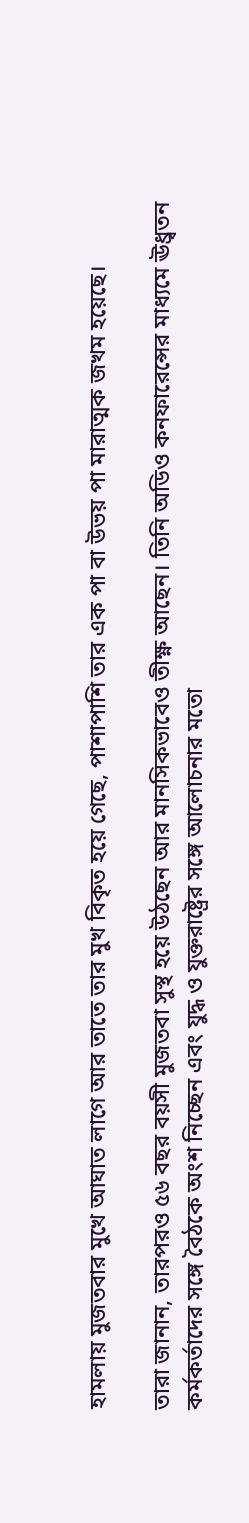হামলায় মুজতবার মুখে আঘাত লাগে আর তাতে তার মুখ বিকৃত হয়ে গেছে, পাশাপাশি তার এক পা বা উভয় পা মারাত্মক জখম হয়েছে।

তারা জানান, তারপরও ৫৬ বছর বয়সী মুজতবা সুস্থ হয়ে উঠছেন আর মানসিকভাবেও তীক্ষ্ণ আছেন। তিনি অডিও কনফারেন্সের মাধ্যমে ঊধ্র্বতন কর্মকর্তাদের সঙ্গে বৈঠকে অংশ নিচ্ছেন এবং যুদ্ধ ও যুক্তরাষ্ট্রের সঙ্গে আলোচনার মতো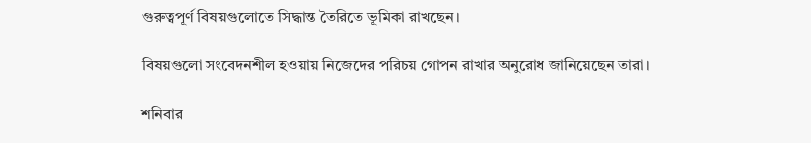গুরুত্বপূর্ণ বিষয়গুলোতে সিদ্ধান্ত তৈরিতে ভূমিকা রাখছেন।

বিষয়গুলো সংবেদনশীল হওয়ায় নিজেদের পরিচয় গোপন রাখার অনুরোধ জানিয়েছেন তারা।

শনিবার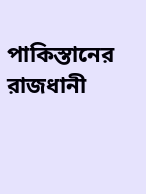পাকিস্তানের রাজধানী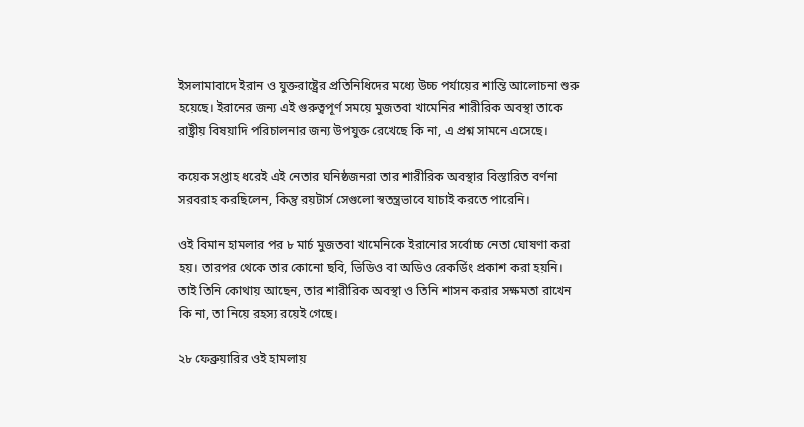ইসলামাবাদে ইরান ও যুক্তরাষ্ট্রের প্রতিনিধিদের মধ্যে উচ্চ পর্যায়ের শান্তি আলোচনা শুরু হয়েছে। ইরানের জন্য এই গুরুত্বপূর্ণ সময়ে মুজতবা খামেনির শারীরিক অবস্থা তাকে রাষ্ট্রীয় বিষয়াদি পরিচালনার জন্য উপযুক্ত রেখেছে কি না, এ প্রশ্ন সামনে এসেছে।

কয়েক সপ্তাহ ধরেই এই নেতার ঘনিষ্ঠজনরা তার শারীরিক অবস্থার বিস্তারিত বর্ণনা সরবরাহ করছিলেন, কিন্তু রয়টার্স সেগুলো স্বতন্ত্রভাবে যাচাই করতে পারেনি।

ওই বিমান হামলার পর ৮ মার্চ মুজতবা খামেনিকে ইরানোর সর্বোচ্চ নেতা ঘোষণা করা হয়। তারপর থেকে তার কোনো ছবি, ভিডিও বা অডিও রেকর্ডিং প্রকাশ করা হয়নি। তাই তিনি কোথায় আছেন, তার শারীরিক অবস্থা ও তিনি শাসন করার সক্ষমতা রাখেন কি না, তা নিয়ে রহস্য রয়েই গেছে।

২৮ ফেব্রুয়ারির ওই হামলায়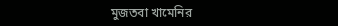মুজতবা খামেনির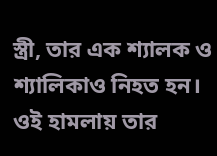স্ত্রী, তার এক শ্যালক ও শ্যালিকাও নিহত হন। ওই হামলায় তার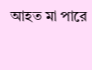আহত মা পারে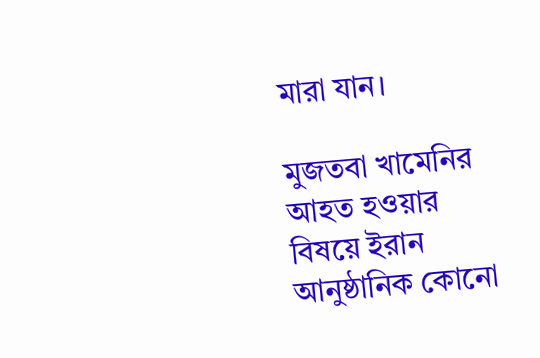মারা যান।

মুজতবা খামেনির আহত হওয়ার বিষয়ে ইরান আনুষ্ঠানিক কোনো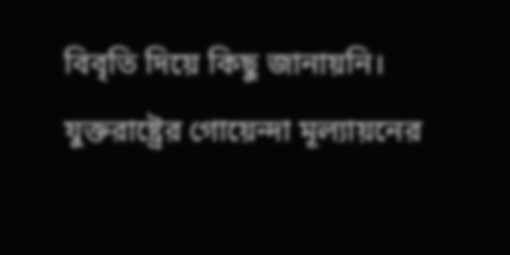বিবৃতি দিয়ে কিছু জানায়নি। যুক্তরাষ্ট্রের গোয়েন্দা মূল্যায়নের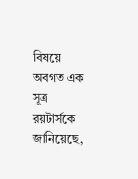বিষয়ে অবগত এক সূত্র রয়টার্সকে জানিয়েছে,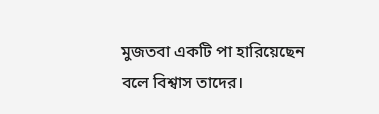মুজতবা একটি পা হারিয়েছেন বলে বিশ্বাস তাদের।